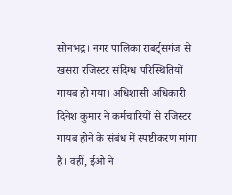सोनभद्र। नगर पालिका राबर्ट्सगंज से खसरा रजिस्टर संदिग्ध परिस्थितियों गायब हो गया। अधिशासी अधिकारी दिनेश कुमार ने कर्मचारियों से रजिस्टर गायब होने के संबंध में स्पष्टीकरण मांगा है। वहीं, ईओ ने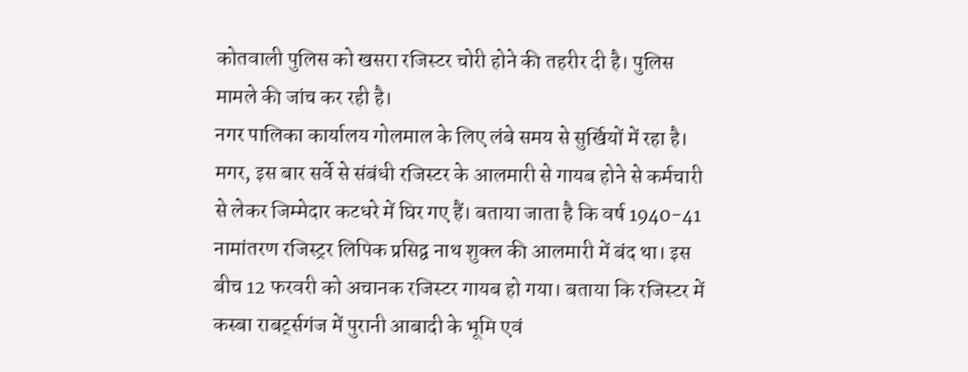कोतवाली पुलिस को खसरा रजिस्टर चोरी होने की तहरीर दी है। पुलिस मामले की जांच कर रही है।
नगर पालिका कार्यालय गोलमाल के लिए लंबे समय से सुर्खियों में रहा है। मगर, इस बार सर्वे से संबंधी रजिस्टर के आलमारी से गायब होने से कर्मचारी से लेकर जिम्मेदार कटधरे में घिर गए हैं। बताया जाता है कि वर्ष 1940-41 नामांतरण रजिस्ट्रर लिपिक प्रसिद्व नाथ शुक्ल की आलमारी में बंद था। इस बीच 12 फरवरी को अचानक रजिस्टर गायब हो गया। बताया कि रजिस्टर में कस्बा राबर्ट्सगंज में पुरानी आबादी के भूमि एवं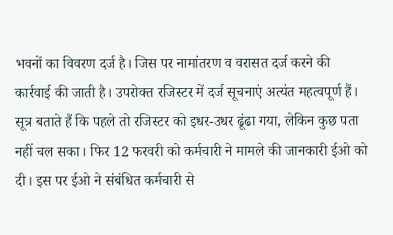भवनों का विवरण दर्ज है। जिस पर नामांतरण व वरासत दर्ज करने की कार्रवाई की जाती है। उपरोक्त रजिस्टर में दर्ज सूचनाएं अत्यंत महत्वपूर्ण हैं। सूत्र बताते हैं कि पहले तो रजिस्टर को इधर-उधर ढूंढा गया, लेकिन कुछ पता नहीं चल सका। फिर 12 फरवरी को कर्मचारी ने मामले की जानकारी ईओ को दी। इस पर ईओ ने संबंधित कर्मचारी से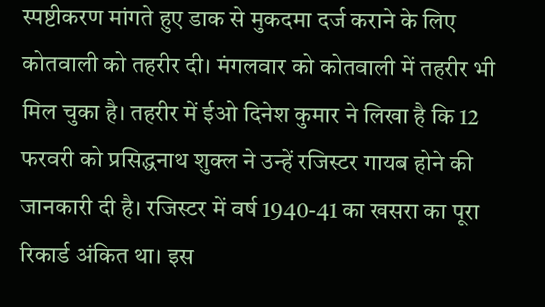स्पष्टीकरण मांगते हुए डाक से मुकदमा दर्ज कराने के लिए कोतवाली को तहरीर दी। मंगलवार को कोतवाली में तहरीर भी मिल चुका है। तहरीर में ईओ दिनेश कुमार ने लिखा है कि 12 फरवरी को प्रसिद्धनाथ शुक्ल ने उन्हें रजिस्टर गायब होने की जानकारी दी है। रजिस्टर में वर्ष 1940-41 का खसरा का पूरा रिकार्ड अंकित था। इस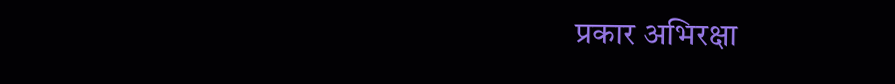प्रकार अभिरक्षा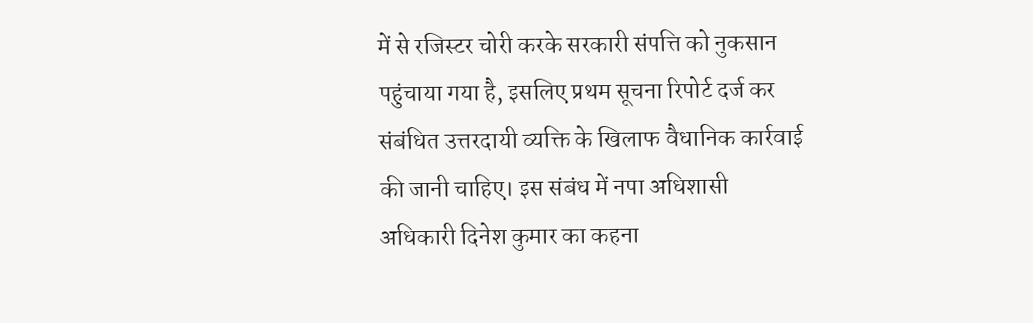में से रजिस्टर चोरी करके सरकारी संपत्ति को नुकसान पहुंचाया गया है, इसलिए प्रथम सूचना रिपोर्ट दर्ज कर संबंधित उत्तरदायी व्यक्ति के खिलाफ वैधानिक कार्रवाई की जानी चाहिए। इस संबंध में नपा अधिशासी अधिकारी दिनेश कुमार का कहना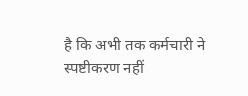है कि अभी तक कर्मचारी ने स्पष्टीकरण नहीं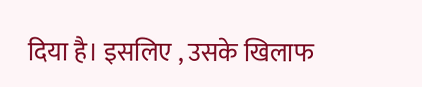दिया है। इसलिए , उसके खिलाफ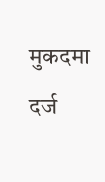मुकदमा दर्ज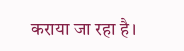कराया जा रहा है।